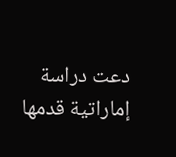دعت دراسة إماراتية قدمها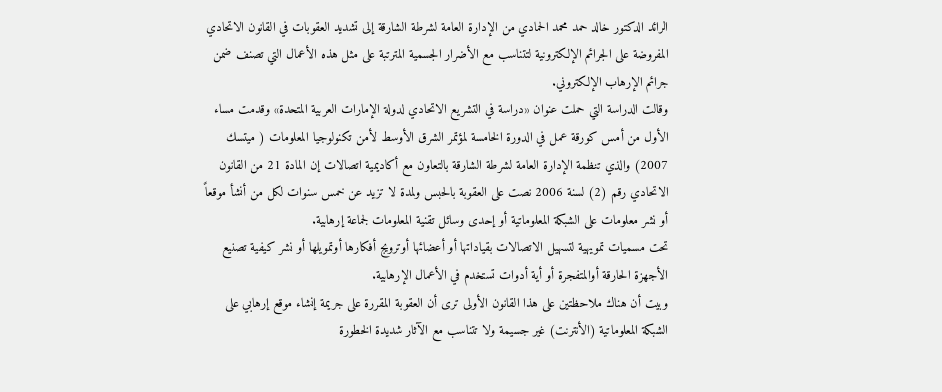الرائد الدكتور خالد حمد محمد الحمادي من الإدارة العامة لشرطة الشارقة إلى تشديد العقوبات في القانون الاتحادي المفروضة على الجرائم الإلكترونية لتتناسب مع الأضرار الجسمية المترتبة على مثل هذه الأعمال التي تصنف ضمن جرائم الإرهاب الإلكتروني.
وقالت الدراسة التي حملت عنوان «دراسة في التشريع الاتحادي لدولة الإمارات العربية المتحدة» وقدمت مساء الأول من أمس كورقة عمل في الدورة الخامسة لمؤتمر الشرق الأوسط لأمن تكنولوجيا المعلومات ( ميتسك 2007) والذي تنظمة الإدارة العامة لشرطة الشارقة بالتعاون مع أكاديمية اتصالات إن المادة 21 من القانون الاتحادي رقم (2) لسنة 2006 نصت على العقوبة بالحبس ولمدة لا تزيد عن خمس سنوات لكل من أنشأ موقعاً أو نشر معلومات على الشبكة المعلوماتية أو إحدى وسائل تقنية المعلومات لجماعة إرهابية.
تحت مسميات تمويهية لتسهيل الاتصالات بقياداتها أو أعضائها أوترويج أفكارها أوتمويلها أو نشر كيفية تصنيع الأجهزة الحارقة أوالمتفجرة أو أية أدوات تستخدم في الأعمال الإرهابية.
وبيت أن هناك ملاحظتين على هذا القانون الأولى ترى أن العقوبة المقررة على جريمة إنشاء موقع إرهابي على الشبكة المعلوماتية (الأنترنت) غير جسيمة ولا تتناسب مع الآثار شديدة الخطورة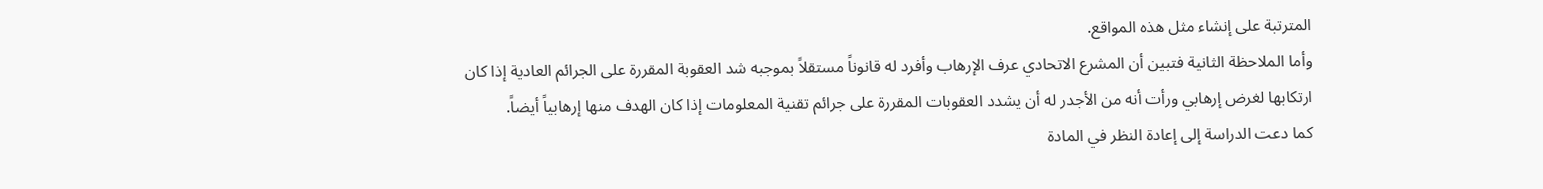المترتبة على إنشاء مثل هذه المواقع.
وأما الملاحظة الثانية فتبين أن المشرع الاتحادي عرف الإرهاب وأفرد له قانوناً مستقلاً بموجبه شد العقوبة المقررة على الجرائم العادية إذا كان ارتكابها لغرض إرهابي ورأت أنه من الأجدر له أن يشدد العقوبات المقررة على جرائم تقنية المعلومات إذا كان الهدف منها إرهابياً أيضاً.
كما دعت الدراسة إلى إعادة النظر في المادة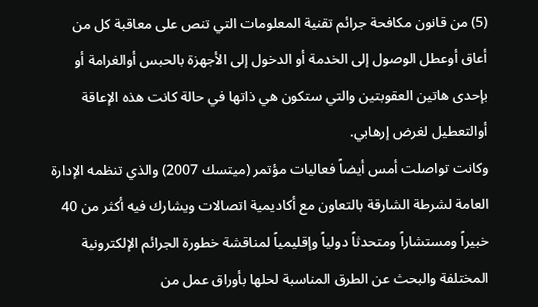(5) من قانون مكافحة جرائم تقنية المعلومات التي تنص على معاقبة كل من أعاق أوعطل الوصول إلى الخدمة أو الدخول إلى الأجهزة بالحبس أوالغرامة أو بإحدى هاتين العقوبتين والتي ستكون هي ذاتها في حالة كانت هذه الإعاقة أوالتعطيل لغرض إرهابي.
وكانت تواصلت أمس أيضاً فعاليات مؤتمر (ميتسك 2007) والذي تنظمه الإدارة العامة لشرطة الشارقة بالتعاون مع أكاديمية اتصالات ويشارك فيه أكثر من 40 خبيراً ومستشاراً ومتحدثاً دولياً وإقليمياً لمناقشة خطورة الجرائم الإلكترونية المختلفة والبحث عن الطرق المناسبة لحلها بأوراق عمل من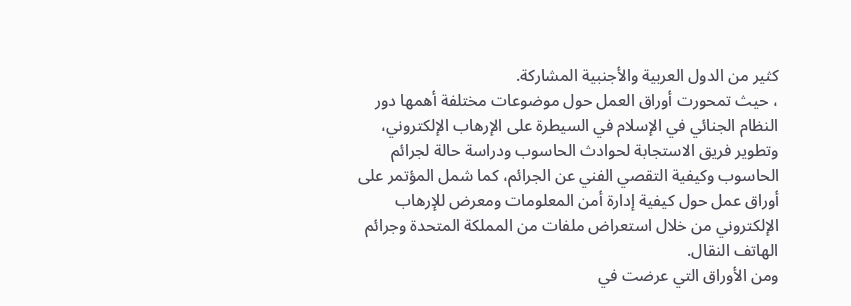كثير من الدول العربية والأجنبية المشاركة.
، حيث تمحورت أوراق العمل حول موضوعات مختلفة أهمها دور النظام الجنائي في الإسلام في السيطرة على الإرهاب الإلكتروني، وتطوير فريق الاستجابة لحوادث الحاسوب ودراسة حالة لجرائم الحاسوب وكيفية التقصي الفني عن الجرائم، كما شمل المؤتمر على أوراق عمل حول كيفية إدارة أمن المعلومات ومعرض للإرهاب الإلكتروني من خلال استعراض ملفات من المملكة المتحدة وجرائم الهاتف النقال.
ومن الأوراق التي عرضت في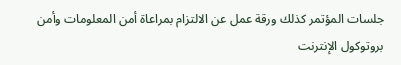جلسات المؤتمر كذلك ورقة عمل عن الالتزام بمراعاة أمن المعلومات وأمن بروتوكول الإنترنت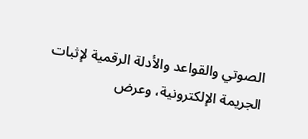الصوتي والقواعد والأدلة الرقمية لإثبات الجريمة الإلكترونية، وعرض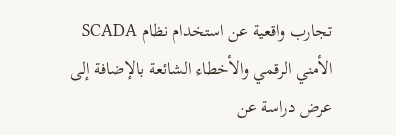تجارب واقعية عن استخدام نظام SCADA الأمني الرقمي والأخطاء الشائعة بالإضافة إلى عرض دراسة عن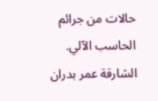حالات من جرائم الحاسب الآلي.
الشارقة عمر بدران